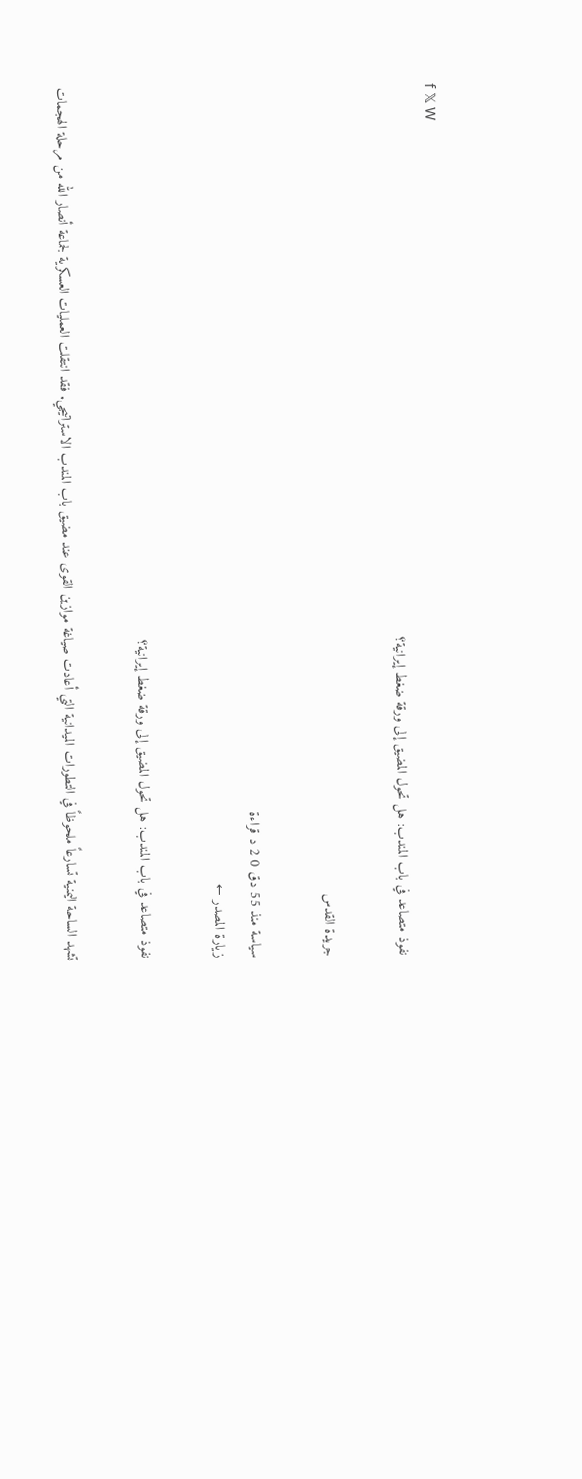f 𝕏 W
نفوذ متصاعد في باب المندب: هل تحول المضيق إلى ورقة ضغط إيرانية؟

جريدة القدس

سياسة منذ 55 دق 0 2 د قراءة
زيارة المصدر ←

نفوذ متصاعد في باب المندب: هل تحول المضيق إلى ورقة ضغط إيرانية؟

تشهد الساحة اليمنية تسارعاً ملحوظاً في التطورات الميدانية التي أعادت صياغة موازين القوى عند مضيق باب المندب الاستراتيجي. فقد انتقلت العمليات العسكرية لجماعة أنصار الله من مرحلة الهجمات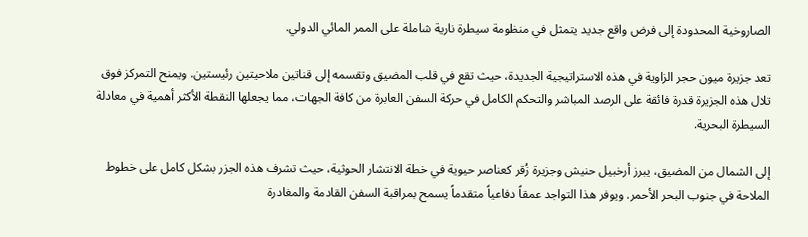الصاروخية المحدودة إلى فرض واقع جديد يتمثل في منظومة سيطرة نارية شاملة على الممر المائي الدولي.

تعد جزيرة ميون حجر الزاوية في هذه الاستراتيجية الجديدة، حيث تقع في قلب المضيق وتقسمه إلى قناتين ملاحيتين رئيستين. ويمنح التمركز فوق تلال هذه الجزيرة قدرة فائقة على الرصد المباشر والتحكم الكامل في حركة السفن العابرة من كافة الجهات، مما يجعلها النقطة الأكثر أهمية في معادلة السيطرة البحرية.

إلى الشمال من المضيق، يبرز أرخبيل حنيش وجزيرة زُقر كعناصر حيوية في خطة الانتشار الحوثية، حيث تشرف هذه الجزر بشكل كامل على خطوط الملاحة في جنوب البحر الأحمر. ويوفر هذا التواجد عمقاً دفاعياً متقدماً يسمح بمراقبة السفن القادمة والمغادرة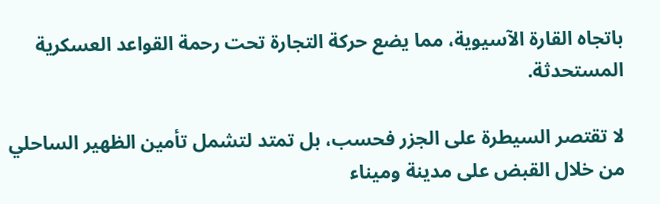باتجاه القارة الآسيوية، مما يضع حركة التجارة تحت رحمة القواعد العسكرية المستحدثة.

لا تقتصر السيطرة على الجزر فحسب، بل تمتد لتشمل تأمين الظهير الساحلي من خلال القبض على مدينة وميناء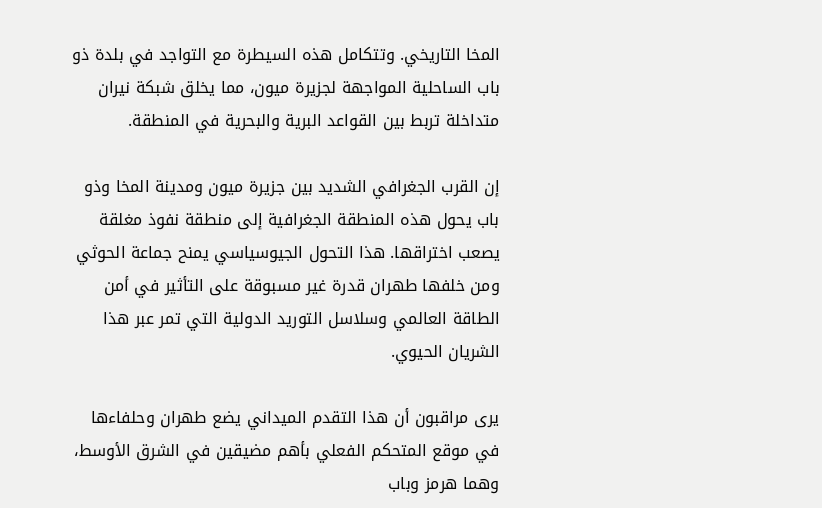المخا التاريخي. وتتكامل هذه السيطرة مع التواجد في بلدة ذو باب الساحلية المواجهة لجزيرة ميون، مما يخلق شبكة نيران متداخلة تربط بين القواعد البرية والبحرية في المنطقة.

إن القرب الجغرافي الشديد بين جزيرة ميون ومدينة المخا وذو باب يحول هذه المنطقة الجغرافية إلى منطقة نفوذ مغلقة يصعب اختراقها. هذا التحول الجيوسياسي يمنح جماعة الحوثي ومن خلفها طهران قدرة غير مسبوقة على التأثير في أمن الطاقة العالمي وسلاسل التوريد الدولية التي تمر عبر هذا الشريان الحيوي.

يرى مراقبون أن هذا التقدم الميداني يضع طهران وحلفاءها في موقع المتحكم الفعلي بأهم مضيقين في الشرق الأوسط، وهما هرمز وباب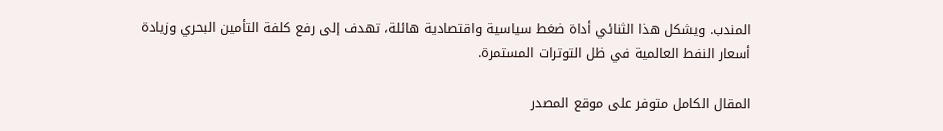المندب. ويشكل هذا الثنائي أداة ضغط سياسية واقتصادية هائلة، تهدف إلى رفع كلفة التأمين البحري وزيادة أسعار النفط العالمية في ظل التوترات المستمرة.

المقال الكامل متوفر على موقع المصدر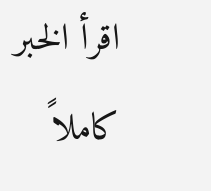اقرأ الخبر كاملاً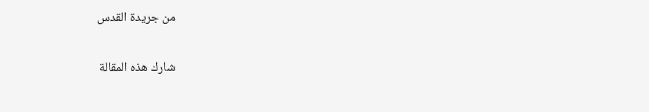من جريدة القدس

شارك هذه المقالة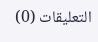التعليقات (0)